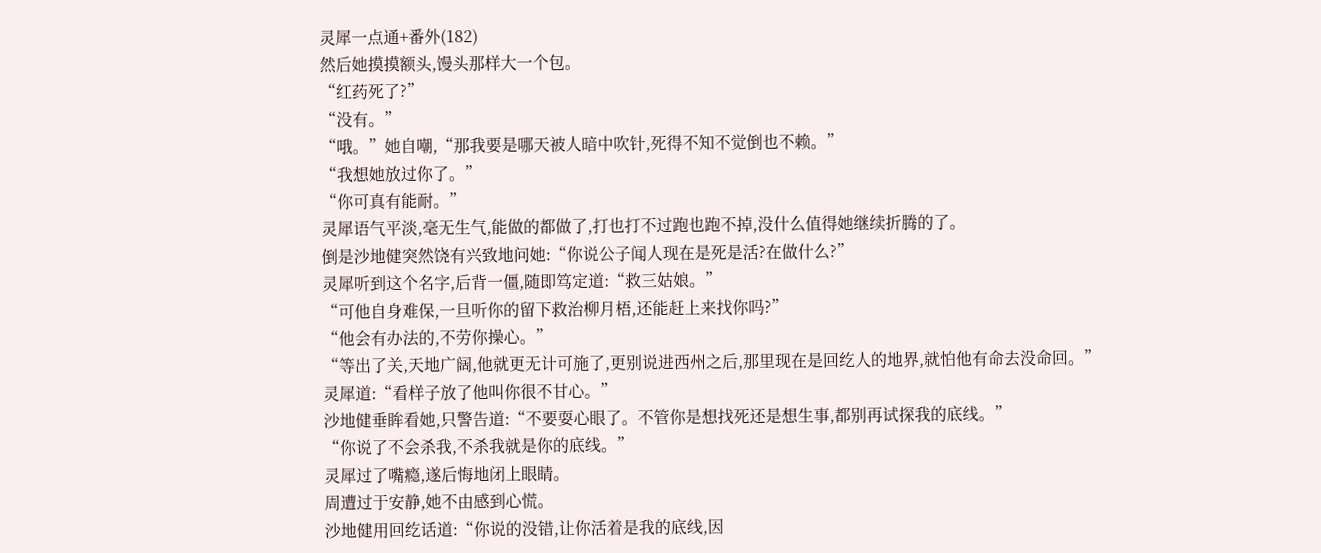灵犀一点通+番外(182)
然后她摸摸额头,馒头那样大一个包。
“红药死了?”
“没有。”
“哦。”她自嘲,“那我要是哪天被人暗中吹针,死得不知不觉倒也不赖。”
“我想她放过你了。”
“你可真有能耐。”
灵犀语气平淡,毫无生气,能做的都做了,打也打不过跑也跑不掉,没什么值得她继续折腾的了。
倒是沙地健突然饶有兴致地问她:“你说公子闻人现在是死是活?在做什么?”
灵犀听到这个名字,后背一僵,随即笃定道:“救三姑娘。”
“可他自身难保,一旦听你的留下救治柳月梧,还能赶上来找你吗?”
“他会有办法的,不劳你操心。”
“等出了关,天地广阔,他就更无计可施了,更别说进西州之后,那里现在是回纥人的地界,就怕他有命去没命回。”
灵犀道:“看样子放了他叫你很不甘心。”
沙地健垂眸看她,只警告道:“不要耍心眼了。不管你是想找死还是想生事,都别再试探我的底线。”
“你说了不会杀我,不杀我就是你的底线。”
灵犀过了嘴瘾,遂后悔地闭上眼睛。
周遭过于安静,她不由感到心慌。
沙地健用回纥话道:“你说的没错,让你活着是我的底线,因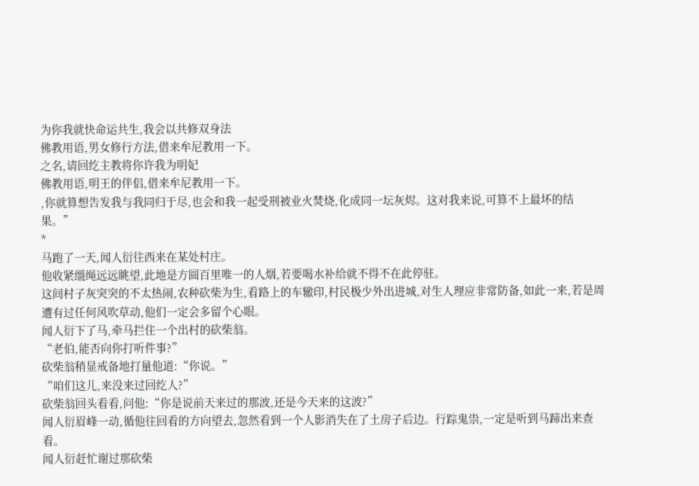为你我就快命运共生,我会以共修双身法
佛教用语,男女修行方法,借来牟尼教用一下。
之名,请回纥主教将你许我为明妃
佛教用语,明王的伴侣,借来牟尼教用一下。
,你就算想告发我与我同归于尽,也会和我一起受刑被业火焚烧,化成同一坛灰烬。这对我来说,可算不上最坏的结果。”
*
马跑了一天,闻人衍往西来在某处村庄。
他收紧缰绳远远眺望,此地是方圆百里唯一的人烟,若要喝水补给就不得不在此停驻。
这间村子灰突突的不太热闹,农种砍柴为生,看路上的车辙印,村民极少外出进城,对生人理应非常防备,如此一来,若是周遭有过任何风吹草动,他们一定会多留个心眼。
闻人衍下了马,牵马拦住一个出村的砍柴翁。
“老伯,能否向你打听件事?”
砍柴翁稍显戒备地打量他道:“你说。”
“咱们这儿,来没来过回纥人?”
砍柴翁回头看看,问他:“你是说前天来过的那波,还是今天来的这波?”
闻人衍眉峰一动,循他往回看的方向望去,忽然看到一个人影消失在了土房子后边。行踪鬼祟,一定是听到马蹄出来查看。
闻人衍赶忙谢过那砍柴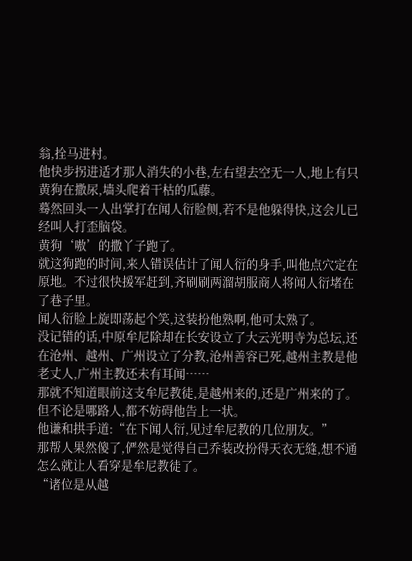翁,拴马进村。
他快步拐进适才那人消失的小巷,左右望去空无一人,地上有只黄狗在撒尿,墙头爬着干枯的瓜藤。
蓦然回头一人出掌打在闻人衍脸侧,若不是他躲得快,这会儿已经叫人打歪脑袋。
黄狗‘嗷’的撒丫子跑了。
就这狗跑的时间,来人错误估计了闻人衍的身手,叫他点穴定在原地。不过很快援军赶到,齐刷刷两溜胡服商人将闻人衍堵在了巷子里。
闻人衍脸上旋即荡起个笑,这装扮他熟啊,他可太熟了。
没记错的话,中原牟尼除却在长安设立了大云光明寺为总坛,还在沧州、越州、广州设立了分教,沧州善容已死,越州主教是他老丈人,广州主教还未有耳闻……
那就不知道眼前这支牟尼教徒,是越州来的,还是广州来的了。
但不论是哪路人,都不妨碍他告上一状。
他谦和拱手道:“在下闻人衍,见过牟尼教的几位朋友。”
那帮人果然傻了,俨然是觉得自己乔装改扮得天衣无缝,想不通怎么就让人看穿是牟尼教徒了。
“诸位是从越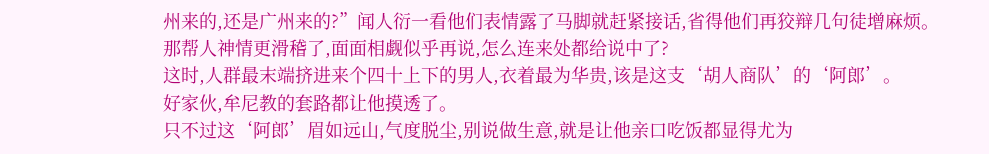州来的,还是广州来的?”闻人衍一看他们表情露了马脚就赶紧接话,省得他们再狡辩几句徒增麻烦。
那帮人神情更滑稽了,面面相觑似乎再说,怎么连来处都给说中了?
这时,人群最末端挤进来个四十上下的男人,衣着最为华贵,该是这支‘胡人商队’的‘阿郎’。
好家伙,牟尼教的套路都让他摸透了。
只不过这‘阿郎’眉如远山,气度脱尘,别说做生意,就是让他亲口吃饭都显得尤为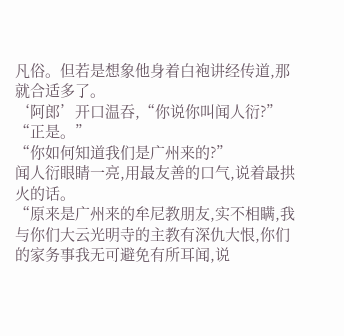凡俗。但若是想象他身着白袍讲经传道,那就合适多了。
‘阿郎’开口温吞,“你说你叫闻人衍?”
“正是。”
“你如何知道我们是广州来的?”
闻人衍眼睛一亮,用最友善的口气,说着最拱火的话。
“原来是广州来的牟尼教朋友,实不相瞒,我与你们大云光明寺的主教有深仇大恨,你们的家务事我无可避免有所耳闻,说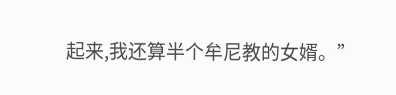起来,我还算半个牟尼教的女婿。”